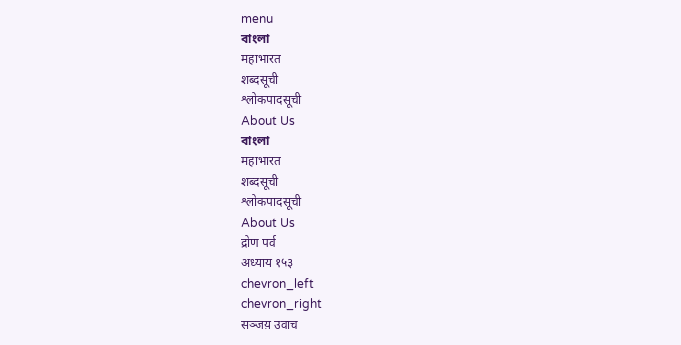menu
বাংলা
महाभारत
शब्दसूची
श्लोकपादसूची
About Us
বাংলা
महाभारत
शब्दसूची
श्लोकपादसूची
About Us
द्रोण पर्व
अध्याय १५३
chevron_left
chevron_right
सञ्जय़ उवाच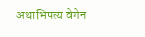अथाभिपत्य वेगेन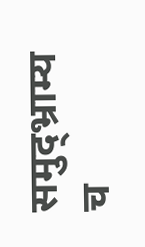समुद्भ्राम्य च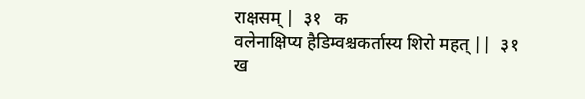राक्षसम् |  ३१   क
वलेनाक्षिप्य हैडिम्वश्चकर्तास्य शिरो महत् ||  ३१   ख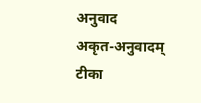अनुवाद
अकृत-अनुवादम्
टीका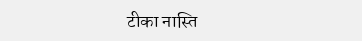टीका नास्ति